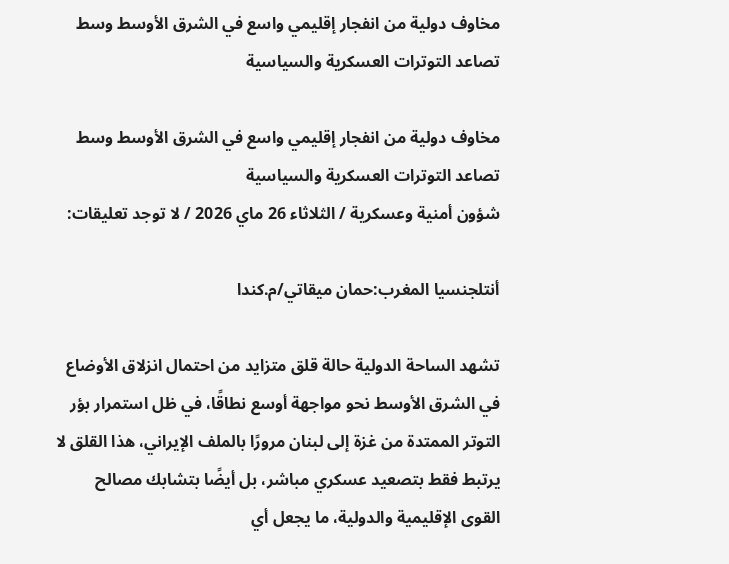مخاوف دولية من انفجار إقليمي واسع في الشرق الأوسط وسط تصاعد التوترات العسكرية والسياسية

مخاوف دولية من انفجار إقليمي واسع في الشرق الأوسط وسط تصاعد التوترات العسكرية والسياسية
شؤون أمنية وعسكرية / الثلاثاء 26 ماي 2026 / لا توجد تعليقات:

أنتلجنسيا المغرب:حمان ميقاتي/م.كندا

تشهد الساحة الدولية حالة قلق متزايد من احتمال انزلاق الأوضاع في الشرق الأوسط نحو مواجهة أوسع نطاقًا، في ظل استمرار بؤر التوتر الممتدة من غزة إلى لبنان مرورًا بالملف الإيراني، هذا القلق لا يرتبط فقط بتصعيد عسكري مباشر، بل أيضًا بتشابك مصالح القوى الإقليمية والدولية، ما يجعل أي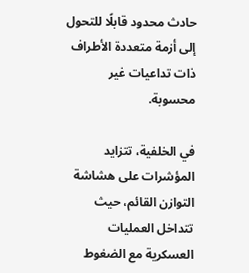حادث محدود قابلًا للتحول إلى أزمة متعددة الأطراف ذات تداعيات غير محسوبة.

في الخلفية، تتزايد المؤشرات على هشاشة التوازن القائم، حيث تتداخل العمليات العسكرية مع الضغوط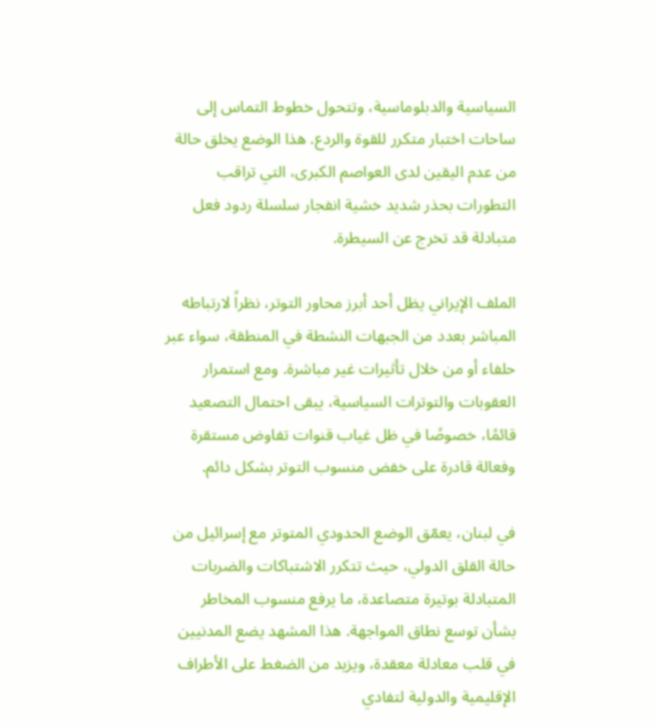السياسية والدبلوماسية، وتتحول خطوط التماس إلى ساحات اختبار متكرر للقوة والردع. هذا الوضع يخلق حالة من عدم اليقين لدى العواصم الكبرى، التي تراقب التطورات بحذر شديد خشية انفجار سلسلة ردود فعل متبادلة قد تخرج عن السيطرة.

الملف الإيراني يظل أحد أبرز محاور التوتر، نظراً لارتباطه المباشر بعدد من الجبهات النشطة في المنطقة، سواء عبر حلفاء أو من خلال تأثيرات غير مباشرة. ومع استمرار العقوبات والتوترات السياسية، يبقى احتمال التصعيد قائمًا، خصوصًا في ظل غياب قنوات تفاوض مستقرة وفعالة قادرة على خفض منسوب التوتر بشكل دائم.

في لبنان، يعمّق الوضع الحدودي المتوتر مع إسرائيل من حالة القلق الدولي، حيث تتكرر الاشتباكات والضربات المتبادلة بوتيرة متصاعدة، ما يرفع منسوب المخاطر بشأن توسع نطاق المواجهة. هذا المشهد يضع المدنيين في قلب معادلة معقدة، ويزيد من الضغط على الأطراف الإقليمية والدولية لتفادي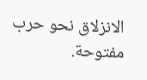الانزلاق نحو حرب مفتوحة.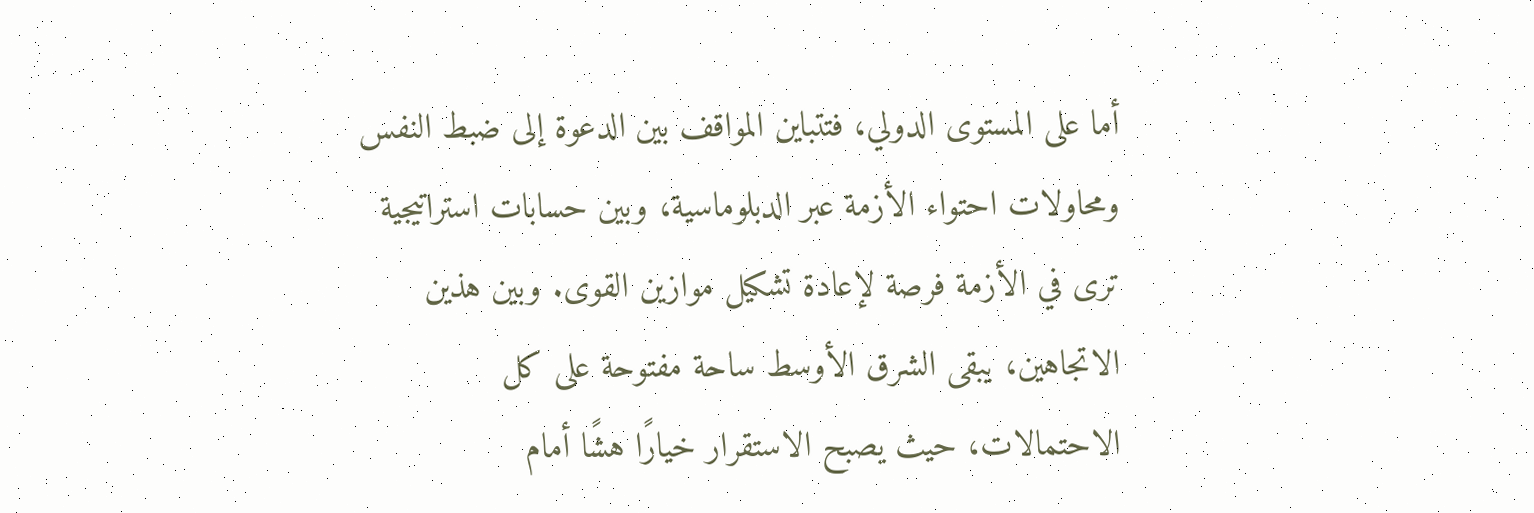أما على المستوى الدولي، فتتباين المواقف بين الدعوة إلى ضبط النفس ومحاولات احتواء الأزمة عبر الدبلوماسية، وبين حسابات استراتيجية ترى في الأزمة فرصة لإعادة تشكيل موازين القوى. وبين هذين الاتجاهين، يبقى الشرق الأوسط ساحة مفتوحة على كل الاحتمالات، حيث يصبح الاستقرار خيارًا هشًا أمام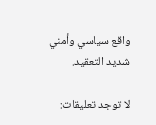واقع سياسي وأمني شديد التعقيد.

لا توجد تعليقات: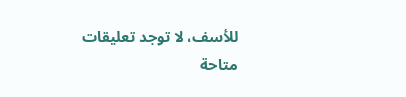للأسف، لا توجد تعليقات متاحة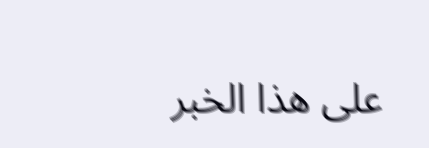على هذا الخبر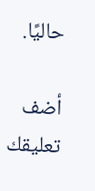حاليًا.

أضف تعليقك